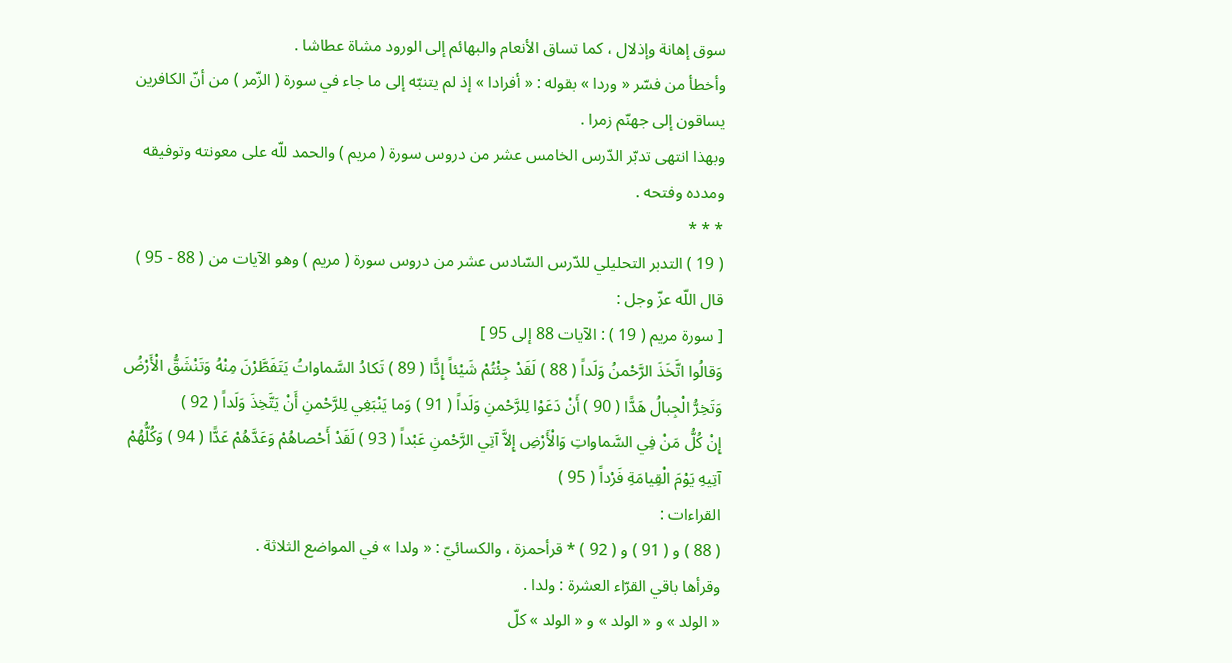سوق إهانة وإذلال ، كما تساق الأنعام والبهائم إلى الورود مشاة عطاشا .
وأخطأ من فسّر « وردا » بقوله : « أفرادا » إذ لم يتنبّه إلى ما جاء في سورة ( الزّمر ) من أنّ الكافرين يساقون إلى جهنّم زمرا .
وبهذا انتهى تدبّر الدّرس الخامس عشر من دروس سورة ( مريم ) والحمد للّه على معونته وتوفيقه ومدده وفتحه .
* * *
( 19 ) التدبر التحليلي للدّرس السّادس عشر من دروس سورة ( مريم ) وهو الآيات من ( 88 - 95 )
قال اللّه عزّ وجل :
[ سورة مريم ( 19 ) : الآيات 88 إلى 95 ]
وَقالُوا اتَّخَذَ الرَّحْمنُ وَلَداً ( 88 ) لَقَدْ جِئْتُمْ شَيْئاً إِدًّا ( 89 ) تَكادُ السَّماواتُ يَتَفَطَّرْنَ مِنْهُ وَتَنْشَقُّ الْأَرْضُ وَتَخِرُّ الْجِبالُ هَدًّا ( 90 ) أَنْ دَعَوْا لِلرَّحْمنِ وَلَداً ( 91 ) وَما يَنْبَغِي لِلرَّحْمنِ أَنْ يَتَّخِذَ وَلَداً ( 92 )
إِنْ كُلُّ مَنْ فِي السَّماواتِ وَالْأَرْضِ إِلاَّ آتِي الرَّحْمنِ عَبْداً ( 93 ) لَقَدْ أَحْصاهُمْ وَعَدَّهُمْ عَدًّا ( 94 ) وَكُلُّهُمْ آتِيهِ يَوْمَ الْقِيامَةِ فَرْداً ( 95 )
القراءات :
( 88 ) و ( 91 ) و ( 92 ) * قرأحمزة ، والكسائيّ : « ولدا » في المواضع الثلاثة .
وقرأها باقي القرّاء العشرة : ولدا .
« الولد » و « الولد » و « الولد » كلّ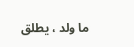ما ولد ، يطلق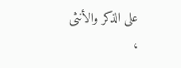على الذكر والأنثى ،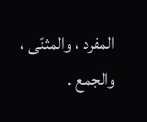المفرد ، والمثنّى ، والجمع .